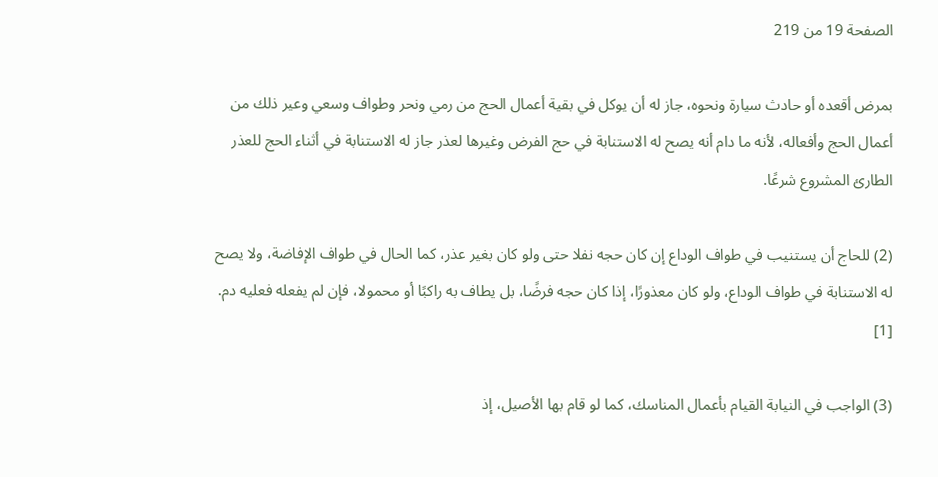الصفحة 19 من 219

بمرض أقعده أو حادث سيارة ونحوه، جاز له أن يوكل في بقية أعمال الحج من رمي ونحر وطواف وسعي وعير ذلك من أعمال الحج وأفعاله، لأنه ما دام أنه يصح له الاستنابة في حج الفرض وغيرها لعذر جاز له الاستنابة في أثناء الحج للعذر الطارئ المشروع شرعًا.

(2) للحاج أن يستنيب في طواف الوداع إن كان حجه نفلا حتى ولو كان بغير عذر، كما الحال في طواف الإفاضة، ولا يصح له الاستنابة في طواف الوداع، ولو كان معذورًا، إذا كان حجه فرضًا، بل يطاف به راكبًا أو محمولا، فإن لم يفعله فعليه دم. [1]

(3) الواجب في النيابة القيام بأعمال المناسك، كما لو قام بها الأصيل، إذ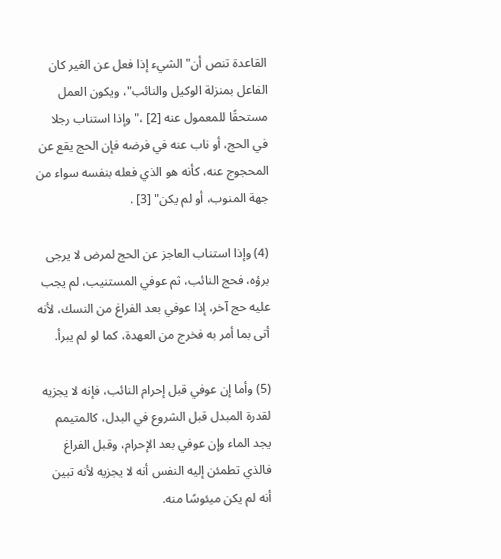القاعدة تنص أن"الشيء إذا فعل عن الغير كان الفاعل بمنزلة الوكيل والنائب"، ويكون العمل مستحقًا للمعمول عنه [2] ،"وإذا استناب رجلا في الحج، أو ناب عنه في فرضه فإن الحج يقع عن المحجوج عنه، كأنه هو الذي فعله بنفسه سواء من جهة المنوب، أو لم يكن" [3] .

(4) وإذا استناب العاجز عن الحج لمرض لا يرجى برؤه، فحج النائب، ثم عوفي المستنيب، لم يجب عليه حج آخر، إذا عوفي بعد الفراغ من النسك، لأنه أتى بما أمر به فخرج من العهدة، كما لو لم يبرأ.

(5) وأما إن عوفي قبل إحرام النائب، فإنه لا يجزيه لقدرة المبدل قبل الشروع في البدل، كالمتيمم يجد الماء وإن عوفي بعد الإحرام، وقبل الفراغ فالذي تطمئن إليه النفس أنه لا يجزيه لأنه تبين أنه لم يكن ميئوسًا منه.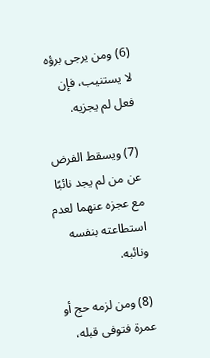(6) ومن يرجى برؤه لا يستنيب، فإن فعل لم يجزيه.

(7) ويسقط الفرض عن من لم يجد نائبًا مع عجزه عنهما لعدم استطاعته بنفسه ونائبه.

(8) ومن لزمه حج أو عمرة فتوفى قبله،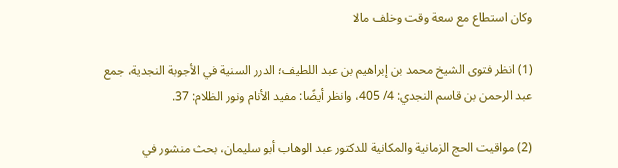وكان استطاع مع سعة وقت وخلف مالا

(1) انظر فتوى الشيخ محمد بن إبراهيم بن عبد اللطيف؛ الدرر السنية في الأجوبة النجدية، جمع عبد الرحمن بن قاسم النجدي: 4/ 405، وانظر أيضًا: مفيد الأنام ونور الظلام: 37.

(2) مواقيت الحج الزمانية والمكانية للدكتور عبد الوهاب أبو سليمان، بحث منشور في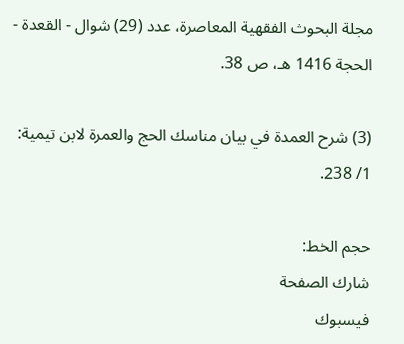مجلة البحوث الفقهية المعاصرة، عدد (29) شوال - القعدة - الحجة 1416 هـ، ص 38.

(3) شرح العمدة في بيان مناسك الحج والعمرة لابن تيمية: 1/ 238.

حجم الخط:
شارك الصفحة
فيسبوك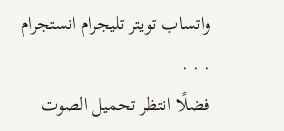واتساب تويتر تليجرام انستجرام
. . .
فضلًا انتظر تحميل الصوت